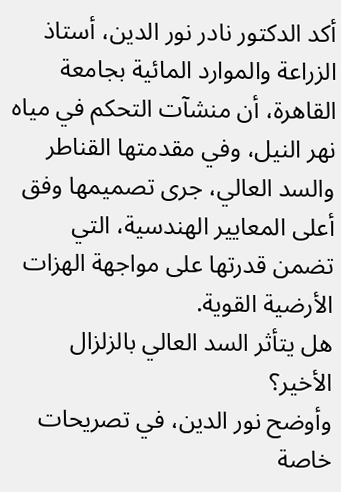أكد الدكتور نادر نور الدين، أستاذ الزراعة والموارد المائية بجامعة القاهرة، أن منشآت التحكم في مياه نهر النيل، وفي مقدمتها القناطر والسد العالي، جرى تصميمها وفق أعلى المعايير الهندسية، التي تضمن قدرتها على مواجهة الهزات الأرضية القوية.
هل يتأثر السد العالي بالزلزال الأخير؟
وأوضح نور الدين، في تصريحات خاصة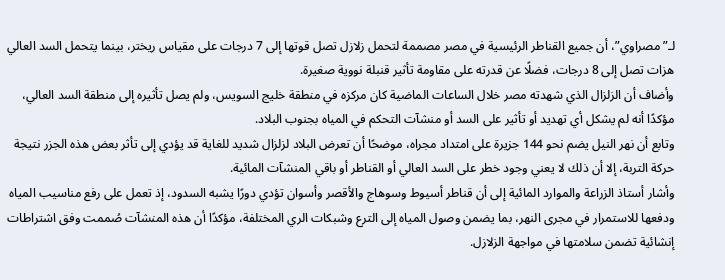لـ”مصراوي”، أن جميع القناطر الرئيسية في مصر مصممة لتحمل زلازل تصل قوتها إلى 7 درجات على مقياس ريختر، بينما يتحمل السد العالي هزات تصل إلى 8 درجات، فضلًا عن قدرته على مقاومة تأثير قنبلة نووية صغيرة.
وأضاف أن الزلزال الذي شهدته مصر خلال الساعات الماضية كان مركزه في منطقة خليج السويس، ولم يصل تأثيره إلى منطقة السد العالي، مؤكدًا أنه لم يشكل أي تهديد أو تأثير على السد أو منشآت التحكم في المياه بجنوب البلاد.
وتابع أن نهر النيل يضم نحو 144 جزيرة على امتداد مجراه، موضحًا أن تعرض البلاد لزلزال شديد للغاية قد يؤدي إلى تأثر بعض هذه الجزر نتيجة حركة التربة، إلا أن ذلك لا يعني وجود خطر على السد العالي أو القناطر أو باقي المنشآت المائية.
وأشار أستاذ الزراعة والموارد المائية إلى أن قناطر أسيوط وسوهاج والأقصر وأسوان تؤدي دورًا يشبه السدود، إذ تعمل على رفع مناسيب المياه ودفعها للاستمرار في مجرى النهر، بما يضمن وصول المياه إلى الترع وشبكات الري المختلفة، مؤكدًا أن هذه المنشآت صُممت وفق اشتراطات إنشائية تضمن سلامتها في مواجهة الزلازل.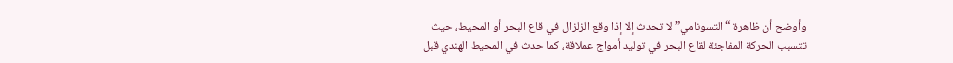وأوضح أن ظاهرة “التسونامي” لا تحدث إلا إذا وقع الزلزال في قاع البحر أو المحيط، حيث تتسبب الحركة المفاجئة لقاع البحر في توليد أمواج عملاقة، كما حدث في المحيط الهندي قبل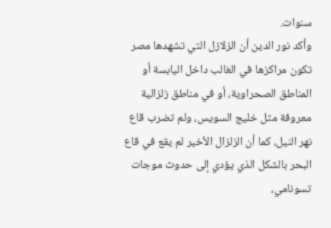سنوات.
وأكد نور الدين أن الزلازل التي تشهدها مصر تكون مراكزها في الغالب داخل اليابسة أو المناطق الصحراوية، أو في مناطق زلزالية معروفة مثل خليج السويس، ولم تضرب قاع نهر النيل، كما أن الزلزال الأخير لم يقع في قاع البحر بالشكل الذي يؤدي إلى حدوث موجات تسونامي،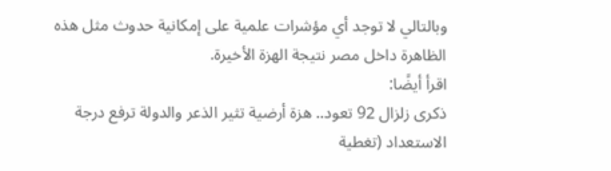وبالتالي لا توجد أي مؤشرات علمية على إمكانية حدوث مثل هذه الظاهرة داخل مصر نتيجة الهزة الأخيرة.
اقرأ أيضًا:
ذكرى زلزال 92 تعود.. هزة أرضية تثير الذعر والدولة ترفع درجة الاستعداد (تغطية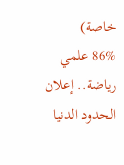خاصة)
86% علمي رياضة.. إعلان الحدود الدنيا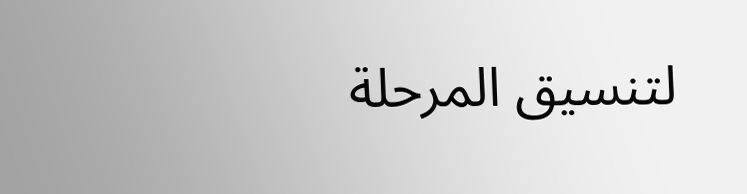لتنسيق المرحلة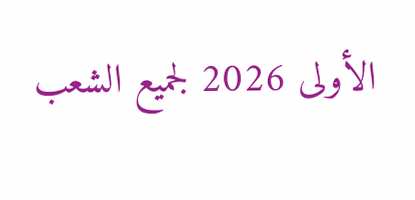الأولى 2026 لجميع الشعب